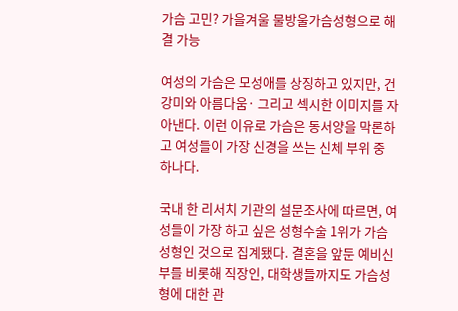가슴 고민? 가을겨울 물방울가슴성형으로 해결 가능

여성의 가슴은 모성애를 상징하고 있지만, 건강미와 아름다움· 그리고 섹시한 이미지를 자아낸다. 이런 이유로 가슴은 동서양을 막론하고 여성들이 가장 신경을 쓰는 신체 부위 중 하나다.

국내 한 리서치 기관의 설문조사에 따르면, 여성들이 가장 하고 싶은 성형수술 1위가 가슴성형인 것으로 집계됐다. 결혼을 앞둔 예비신부를 비롯해 직장인, 대학생들까지도 가슴성형에 대한 관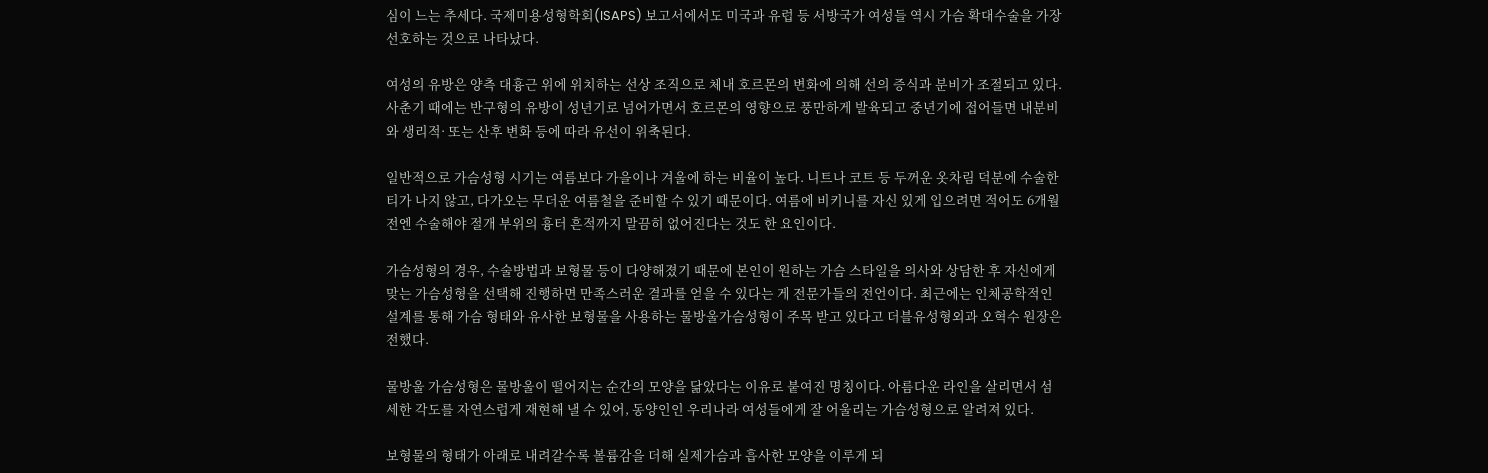심이 느는 추세다. 국제미용성형학회(ISAPS) 보고서에서도 미국과 유럽 등 서방국가 여성들 역시 가슴 확대수술을 가장 선호하는 것으로 나타났다.

여성의 유방은 양측 대흉근 위에 위치하는 선상 조직으로 체내 호르몬의 변화에 의해 선의 증식과 분비가 조절되고 있다. 사춘기 때에는 반구형의 유방이 성년기로 넘어가면서 호르몬의 영향으로 풍만하게 발육되고 중년기에 접어들면 내분비와 생리적· 또는 산후 변화 등에 따라 유선이 위축된다.

일반적으로 가슴성형 시기는 여름보다 가을이나 겨울에 하는 비율이 높다. 니트나 코트 등 두꺼운 옷차림 덕분에 수술한 티가 나지 않고, 다가오는 무더운 여름철을 준비할 수 있기 때문이다. 여름에 비키니를 자신 있게 입으려면 적어도 6개월 전엔 수술해야 절개 부위의 흉터 흔적까지 말끔히 없어진다는 것도 한 요인이다.

가슴성형의 경우, 수술방법과 보형물 등이 다양해졌기 때문에 본인이 원하는 가슴 스타일을 의사와 상담한 후 자신에게 맞는 가슴성형을 선택해 진행하면 만족스러운 결과를 얻을 수 있다는 게 전문가들의 전언이다. 최근에는 인체공학적인 설계를 통해 가슴 형태와 유사한 보형물을 사용하는 물방울가슴성형이 주목 받고 있다고 더블유성형외과 오혁수 원장은 전했다.

물방울 가슴성형은 물방울이 떨어지는 순간의 모양을 닮았다는 이유로 붙여진 명칭이다. 아름다운 라인을 살리면서 섬세한 각도를 자연스럽게 재현해 낼 수 있어, 동양인인 우리나라 여성들에게 잘 어울리는 가슴성형으로 알려져 있다.

보형물의 형태가 아래로 내려갈수록 볼륨감을 더해 실제가슴과 흡사한 모양을 이루게 되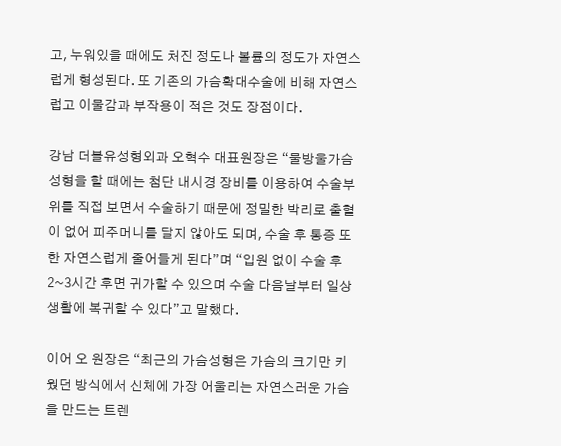고, 누워있을 때에도 처진 정도나 볼륨의 정도가 자연스럽게 형성된다. 또 기존의 가슴확대수술에 비해 자연스럽고 이물감과 부작용이 적은 것도 장점이다.

강남 더블유성형외과 오혁수 대표원장은 “물방울가슴성형을 할 때에는 첨단 내시경 장비를 이용하여 수술부위를 직접 보면서 수술하기 때문에 정밀한 박리로 출혈이 없어 피주머니를 달지 않아도 되며, 수술 후 통증 또한 자연스럽게 줄어들게 된다”며 “입원 없이 수술 후 2~3시간 후면 귀가할 수 있으며 수술 다음날부터 일상생활에 복귀할 수 있다”고 말했다.

이어 오 원장은 “최근의 가슴성형은 가슴의 크기만 키웠던 방식에서 신체에 가장 어울리는 자연스러운 가슴을 만드는 트렌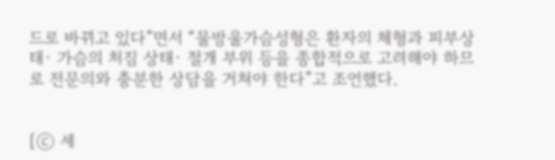드로 바뀌고 있다”면서 “물방울가슴성형은 환자의 체형과 피부상태· 가슴의 처짐 상태· 절개 부위 등을 종합적으로 고려해야 하므로 전문의와 충분한 상담을 거쳐야 한다”고 조언했다.


[ⓒ 세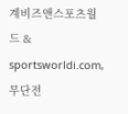계비즈앤스포츠월드 & sportsworldi.com, 무단전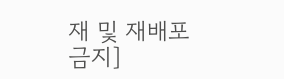재 및 재배포 금지]